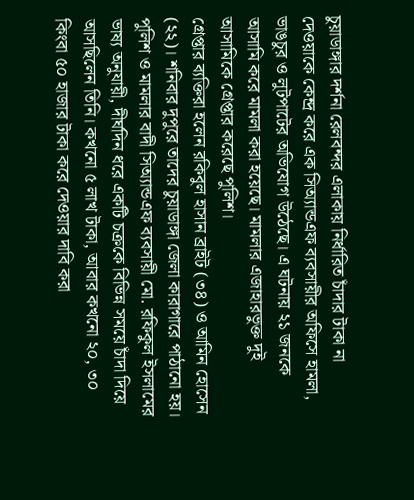চুয়াডাঙ্গার দর্শনা রেলবন্দর এলাকায় নির্ধারিত চাঁদার টাকা না দেওয়াকে কেন্দ্র করে এক সিঅ্যান্ডএফ ব্যবসায়ীর অফিসে হামলা, ভাঙচুর ও লুটপাটের অভিযোগ উঠেছে। এ ঘটনায় ২১ জনকে আসামি করে মামলা করা হয়েছে। মামলার এজাহারভুক্ত দুই আসামিকে গ্রেপ্তার করেছে পুলিশ।
গ্রেপ্তার ব্যক্তিরা হলেন রকিবুল হাসান ব্রাইট (৩৪) ও আমিন হোসেন (২২)। শনিবার দুপুরে তাদের চুয়াডাঙ্গা জেলা কারাগারে পাঠানো হয়।
পুলিশ ও মামলার বাদী সিঅ্যান্ডএফ ব্যবসায়ী মো. রফিকুল ইসলামের ভাষ্য অনুযায়ী, দীর্ঘদিন ধরে একটি চক্রকে বিভিন্ন সময়ে চাঁদা দিয়ে আসছিলেন তিনি। কখনো ৫ লাখ টাকা, আবার কখনো ২০, ৩০ কিংবা ৫০ হাজার টাকা করে দেওয়ার দাবি করা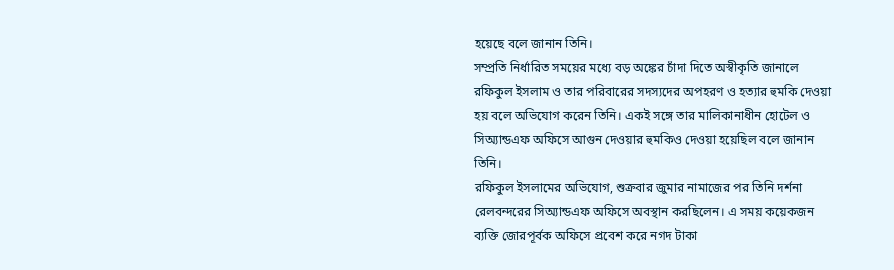হয়েছে বলে জানান তিনি।
সম্প্রতি নির্ধারিত সময়ের মধ্যে বড় অঙ্কের চাঁদা দিতে অস্বীকৃতি জানালে রফিকুল ইসলাম ও তার পরিবারের সদস্যদের অপহরণ ও হত্যার হুমকি দেওয়া হয় বলে অভিযোগ করেন তিনি। একই সঙ্গে তার মালিকানাধীন হোটেল ও সিঅ্যান্ডএফ অফিসে আগুন দেওয়ার হুমকিও দেওয়া হয়েছিল বলে জানান তিনি।
রফিকুল ইসলামের অভিযোগ, শুক্রবার জুমার নামাজের পর তিনি দর্শনা রেলবন্দরের সিঅ্যান্ডএফ অফিসে অবস্থান করছিলেন। এ সময় কয়েকজন ব্যক্তি জোরপূর্বক অফিসে প্রবেশ করে নগদ টাকা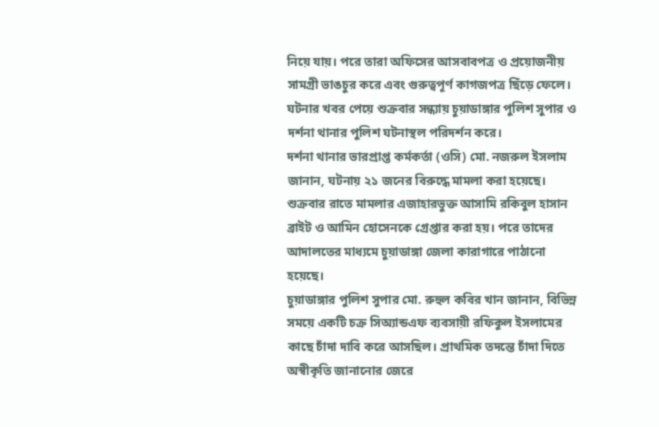নিয়ে যায়। পরে তারা অফিসের আসবাবপত্র ও প্রয়োজনীয় সামগ্রী ভাঙচুর করে এবং গুরুত্বপূর্ণ কাগজপত্র ছিঁড়ে ফেলে।
ঘটনার খবর পেয়ে শুক্রবার সন্ধ্যায় চুয়াডাঙ্গার পুলিশ সুপার ও দর্শনা থানার পুলিশ ঘটনাস্থল পরিদর্শন করে।
দর্শনা থানার ভারপ্রাপ্ত কর্মকর্তা (ওসি) মো. নজরুল ইসলাম জানান, ঘটনায় ২১ জনের বিরুদ্ধে মামলা করা হয়েছে। শুক্রবার রাতে মামলার এজাহারভুক্ত আসামি রকিবুল হাসান ব্রাইট ও আমিন হোসেনকে গ্রেপ্তার করা হয়। পরে তাদের আদালতের মাধ্যমে চুয়াডাঙ্গা জেলা কারাগারে পাঠানো হয়েছে।
চুয়াডাঙ্গার পুলিশ সুপার মো. রুহুল কবির খান জানান, বিভিন্ন সময়ে একটি চক্র সিঅ্যান্ডএফ ব্যবসায়ী রফিকুল ইসলামের কাছে চাঁদা দাবি করে আসছিল। প্রাথমিক তদন্তে চাঁদা দিতে অস্বীকৃতি জানানোর জেরে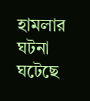হামলার ঘটনা ঘটেছে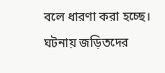বলে ধারণা করা হচ্ছে। ঘটনায় জড়িতদের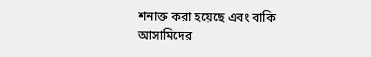শনাক্ত করা হয়েছে এবং বাকি আসামিদের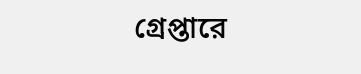গ্রেপ্তারে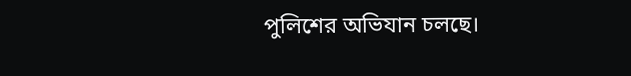পুলিশের অভিযান চলছে।